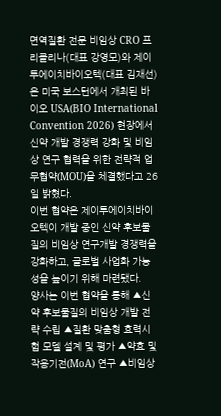면역질환 전문 비임상 CRO 프리클리나(대표 강영모)와 제이투에이치바이오텍(대표 김재선)은 미국 보스턴에서 개최된 바이오 USA(BIO International Convention 2026) 현장에서 신약 개발 경쟁력 강화 및 비임상 연구 협력을 위한 전략적 업무협약(MOU)을 체결했다고 26일 밝혔다.
이번 협약은 제이투에이치바이오텍이 개발 중인 신약 후보물질의 비임상 연구개발 경쟁력을 강화하고, 글로벌 사업화 가능성을 높이기 위해 마련됐다.
양사는 이번 협약을 통해 ▲신약 후보물질의 비임상 개발 전략 수립 ▲질환 맞춤형 효력시험 모델 설계 및 평가 ▲약효 및 작용기전(MoA) 연구 ▲비임상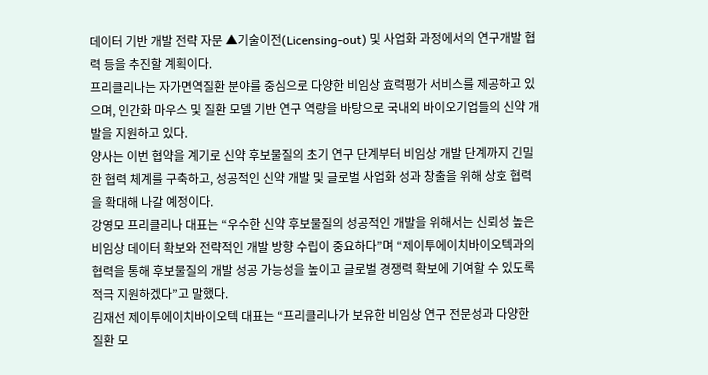데이터 기반 개발 전략 자문 ▲기술이전(Licensing-out) 및 사업화 과정에서의 연구개발 협력 등을 추진할 계획이다.
프리클리나는 자가면역질환 분야를 중심으로 다양한 비임상 효력평가 서비스를 제공하고 있으며, 인간화 마우스 및 질환 모델 기반 연구 역량을 바탕으로 국내외 바이오기업들의 신약 개발을 지원하고 있다.
양사는 이번 협약을 계기로 신약 후보물질의 초기 연구 단계부터 비임상 개발 단계까지 긴밀한 협력 체계를 구축하고, 성공적인 신약 개발 및 글로벌 사업화 성과 창출을 위해 상호 협력을 확대해 나갈 예정이다.
강영모 프리클리나 대표는 “우수한 신약 후보물질의 성공적인 개발을 위해서는 신뢰성 높은 비임상 데이터 확보와 전략적인 개발 방향 수립이 중요하다”며 “제이투에이치바이오텍과의 협력을 통해 후보물질의 개발 성공 가능성을 높이고 글로벌 경쟁력 확보에 기여할 수 있도록 적극 지원하겠다”고 말했다.
김재선 제이투에이치바이오텍 대표는 “프리클리나가 보유한 비임상 연구 전문성과 다양한 질환 모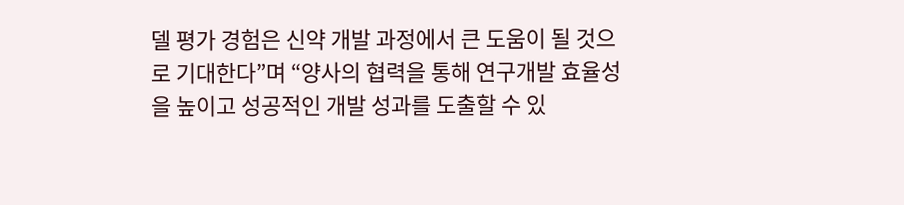델 평가 경험은 신약 개발 과정에서 큰 도움이 될 것으로 기대한다”며 “양사의 협력을 통해 연구개발 효율성을 높이고 성공적인 개발 성과를 도출할 수 있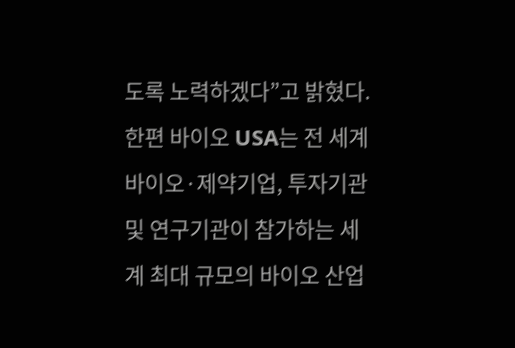도록 노력하겠다”고 밝혔다.
한편 바이오 USA는 전 세계 바이오·제약기업, 투자기관 및 연구기관이 참가하는 세계 최대 규모의 바이오 산업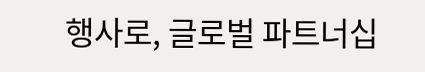행사로, 글로벌 파트너십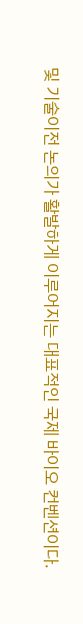및 기술이전 논의가 활발하게 이루어지는 대표적인 국제 바이오 컨벤션이다.